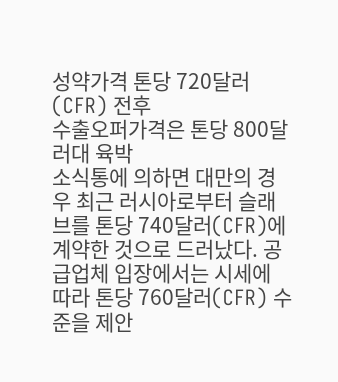성약가격 톤당 720달러(CFR) 전후
수출오퍼가격은 톤당 800달러대 육박
소식통에 의하면 대만의 경우 최근 러시아로부터 슬래브를 톤당 740달러(CFR)에 계약한 것으로 드러났다. 공급업체 입장에서는 시세에 따라 톤당 760달러(CFR) 수준을 제안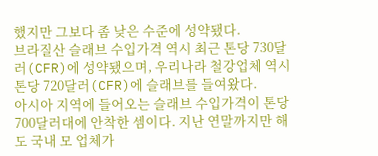했지만 그보다 좀 낮은 수준에 성약됐다.
브라질산 슬래브 수입가격 역시 최근 톤당 730달러(CFR)에 성약됐으며, 우리나라 철강업체 역시 톤당 720달러(CFR)에 슬래브를 들여왔다.
아시아 지역에 들어오는 슬래브 수입가격이 톤당 700달러대에 안착한 셈이다. 지난 연말까지만 해도 국내 모 업체가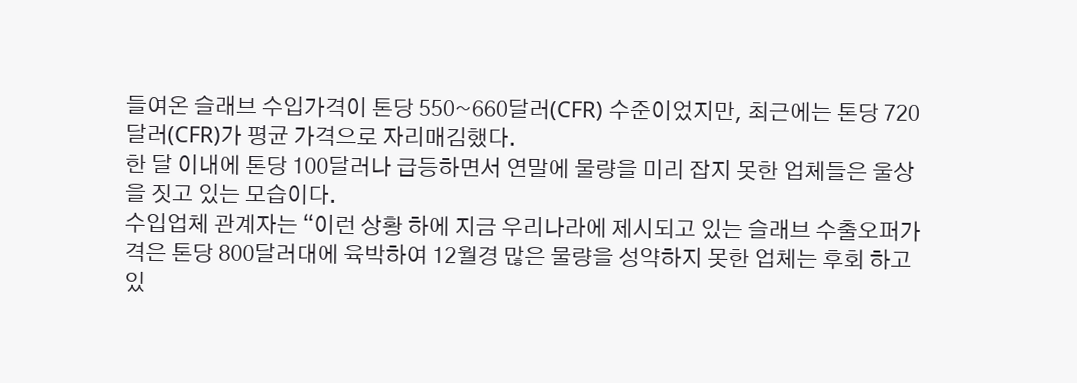들여온 슬래브 수입가격이 톤당 550~660달러(CFR) 수준이었지만, 최근에는 톤당 720달러(CFR)가 평균 가격으로 자리매김했다.
한 달 이내에 톤당 100달러나 급등하면서 연말에 물량을 미리 잡지 못한 업체들은 울상을 짓고 있는 모습이다.
수입업체 관계자는 “이런 상황 하에 지금 우리나라에 제시되고 있는 슬래브 수출오퍼가격은 톤당 800달러대에 육박하여 12월경 많은 물량을 성약하지 못한 업체는 후회 하고 있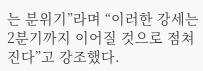는 분위기”라며 “이러한 강세는 2분기까지 이어질 것으로 점쳐진다”고 강조했다.